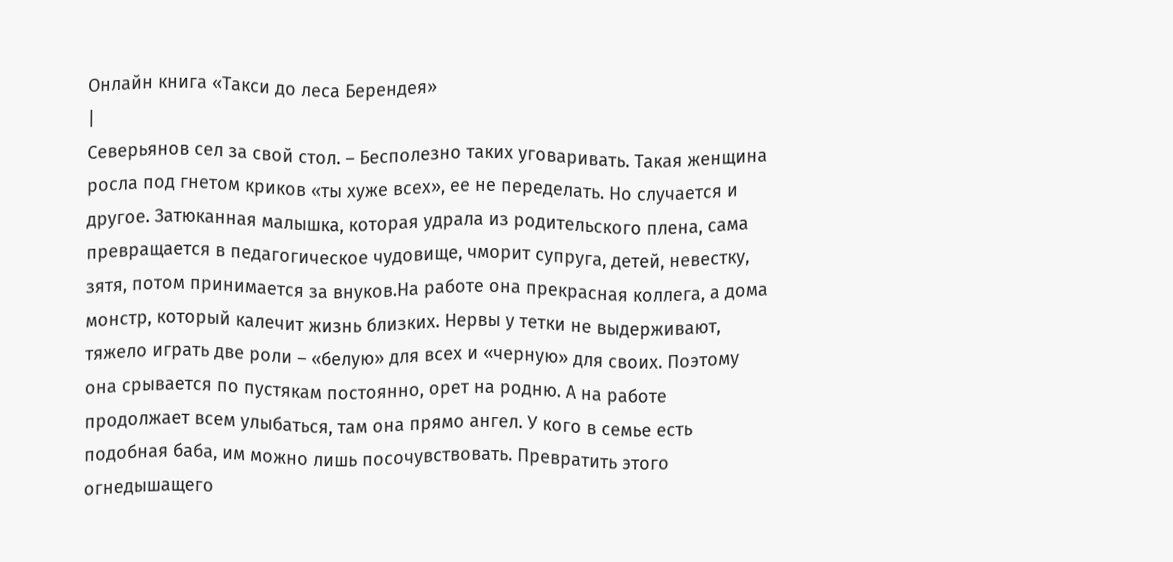Онлайн книга «Такси до леса Берендея»
|
Северьянов сел за свой стол. – Бесполезно таких уговаривать. Такая женщина росла под гнетом криков «ты хуже всех», ее не переделать. Но случается и другое. Затюканная малышка, которая удрала из родительского плена, сама превращается в педагогическое чудовище, чморит супруга, детей, невестку, зятя, потом принимается за внуков.На работе она прекрасная коллега, а дома монстр, который калечит жизнь близких. Нервы у тетки не выдерживают, тяжело играть две роли – «белую» для всех и «черную» для своих. Поэтому она срывается по пустякам постоянно, орет на родню. А на работе продолжает всем улыбаться, там она прямо ангел. У кого в семье есть подобная баба, им можно лишь посочувствовать. Превратить этого огнедышащего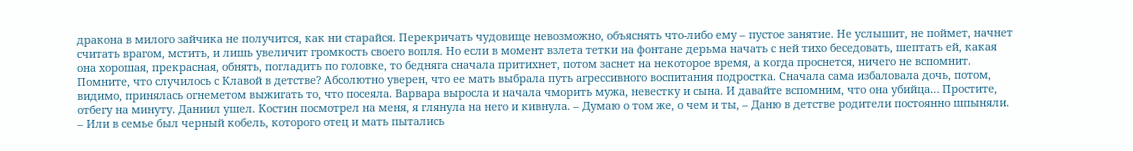дракона в милого зайчика не получится, как ни старайся. Перекричать чудовище невозможно, объяснять что-либо ему – пустое занятие. Не услышит, не поймет, начнет считать врагом, мстить, и лишь увеличит громкость своего вопля. Но если в момент взлета тетки на фонтане дерьма начать с ней тихо беседовать, шептать ей, какая она хорошая, прекрасная, обнять, погладить по головке, то бедняга сначала притихнет, потом заснет на некоторое время, а когда проснется, ничего не вспомнит. Помните, что случилось с Клавой в детстве? Абсолютно уверен, что ее мать выбрала путь агрессивного воспитания подростка. Сначала сама избаловала дочь, потом, видимо, принялась огнеметом выжигать то, что посеяла. Варвара выросла и начала чморить мужа, невестку и сына. И давайте вспомним, что она убийца… Простите, отбегу на минуту. Даниил ушел. Костин посмотрел на меня, я глянула на него и кивнула. – Думаю о том же, о чем и ты, – Даню в детстве родители постоянно шпыняли. – Или в семье был черный кобель, которого отец и мать пытались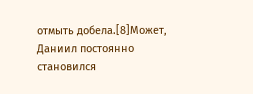отмыть добела.[8]Может, Даниил постоянно становился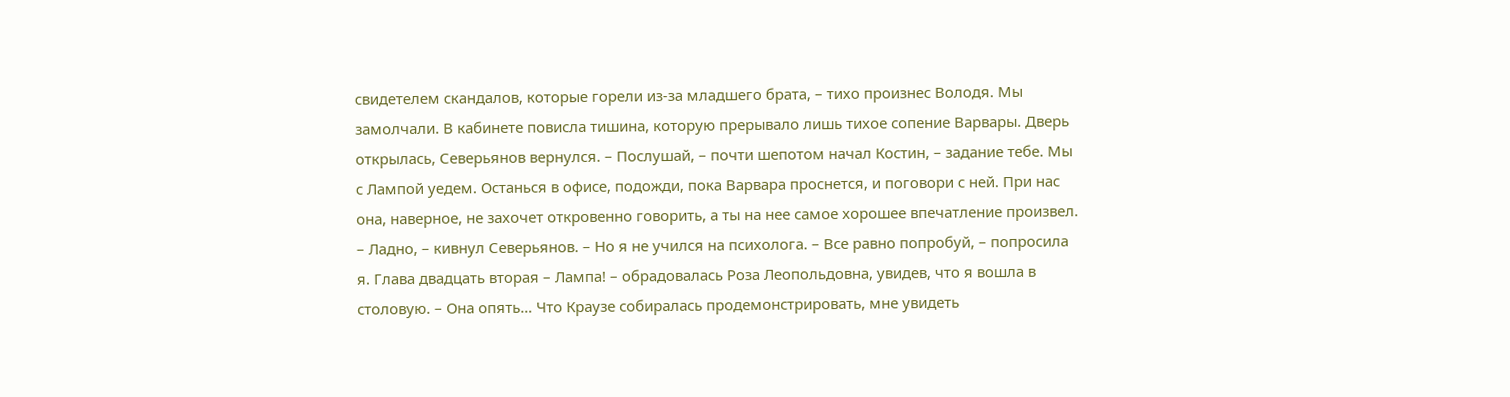свидетелем скандалов, которые горели из-за младшего брата, – тихо произнес Володя. Мы замолчали. В кабинете повисла тишина, которую прерывало лишь тихое сопение Варвары. Дверь открылась, Северьянов вернулся. – Послушай, – почти шепотом начал Костин, – задание тебе. Мы с Лампой уедем. Останься в офисе, подожди, пока Варвара проснется, и поговори с ней. При нас она, наверное, не захочет откровенно говорить, а ты на нее самое хорошее впечатление произвел. – Ладно, – кивнул Северьянов. – Но я не учился на психолога. – Все равно попробуй, – попросила я. Глава двадцать вторая – Лампа! – обрадовалась Роза Леопольдовна, увидев, что я вошла в столовую. – Она опять… Что Краузе собиралась продемонстрировать, мне увидеть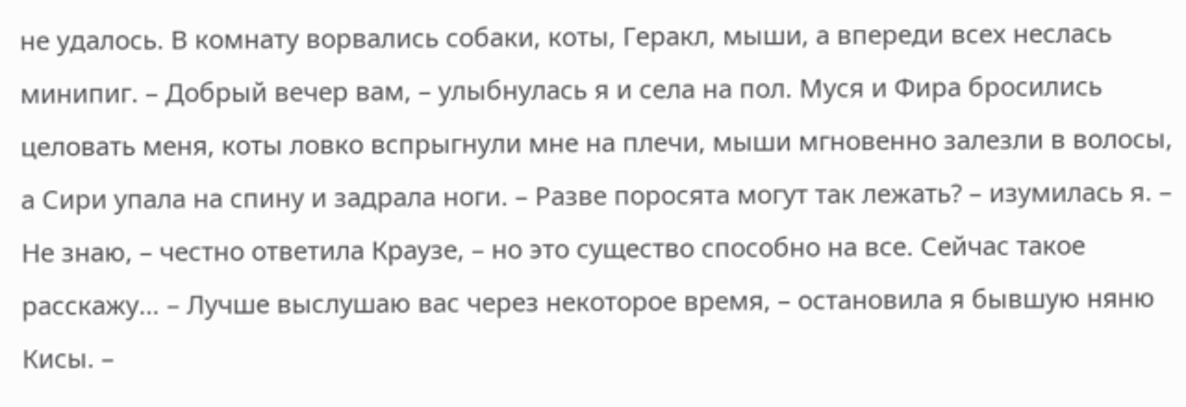не удалось. В комнату ворвались собаки, коты, Геракл, мыши, а впереди всех неслась минипиг. – Добрый вечер вам, – улыбнулась я и села на пол. Муся и Фира бросились целовать меня, коты ловко вспрыгнули мне на плечи, мыши мгновенно залезли в волосы, а Сири упала на спину и задрала ноги. – Разве поросята могут так лежать? – изумилась я. – Не знаю, – честно ответила Краузе, – но это существо способно на все. Сейчас такое расскажу… – Лучше выслушаю вас через некоторое время, – остановила я бывшую няню Кисы. –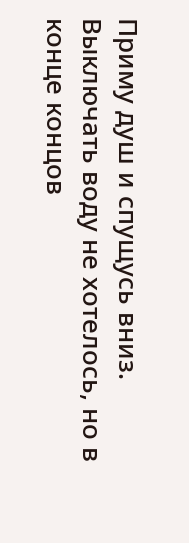Приму душ и спущусь вниз. Выключать воду не хотелось, но в конце концов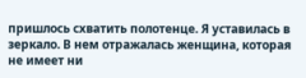пришлось схватить полотенце. Я уставилась в зеркало. В нем отражалась женщина, которая не имеет ни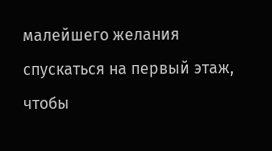малейшего желания спускаться на первый этаж, чтобы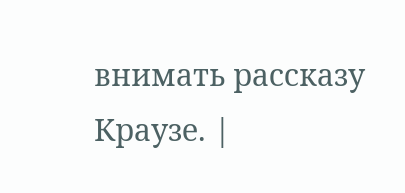внимать рассказу Краузе. |